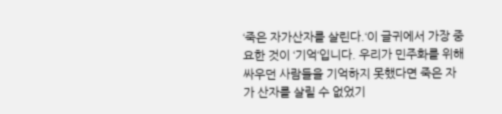‘죽은 자가산자를 살린다.‘이 글귀에서 가장 중요한 것이 ‘기억‘입니다. 우리가 민주화를 위해 싸우던 사람들을 기억하지 못했다면 죽은 자가 산자를 살릴 수 없었기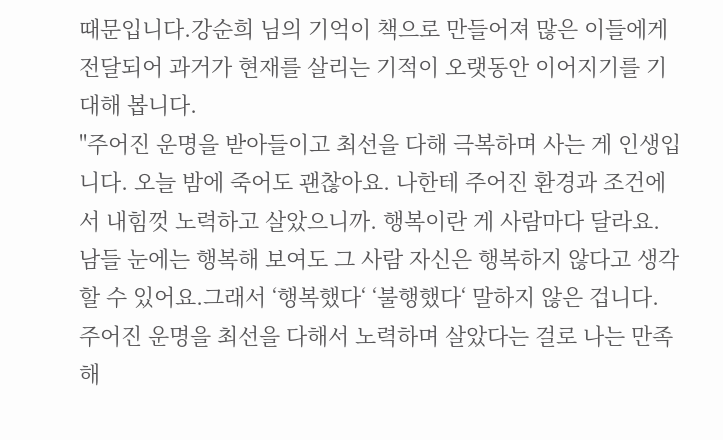때문입니다.강순희 님의 기억이 책으로 만들어져 많은 이들에게 전달되어 과거가 현재를 살리는 기적이 오랫동안 이어지기를 기대해 봅니다.
"주어진 운명을 받아들이고 최선을 다해 극복하며 사는 게 인생입니다. 오늘 밤에 죽어도 괜찮아요. 나한테 주어진 환경과 조건에서 내힘껏 노력하고 살았으니까. 행복이란 게 사람마다 달라요. 남들 눈에는 행복해 보여도 그 사람 자신은 행복하지 않다고 생각할 수 있어요.그래서 ‘행복했다‘ ‘불행했다‘ 말하지 않은 겁니다. 주어진 운명을 최선을 다해서 노력하며 살았다는 걸로 나는 만족해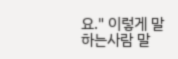요." 이렇게 말하는사람 말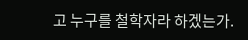고 누구를 철학자라 하겠는가.